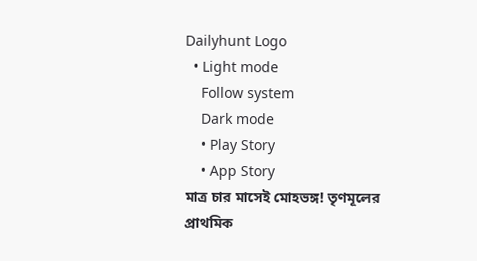Dailyhunt Logo
  • Light mode
    Follow system
    Dark mode
    • Play Story
    • App Story
মাত্র চার মাসেই মোহভঙ্গ! তৃণমূলের প্রাথমিক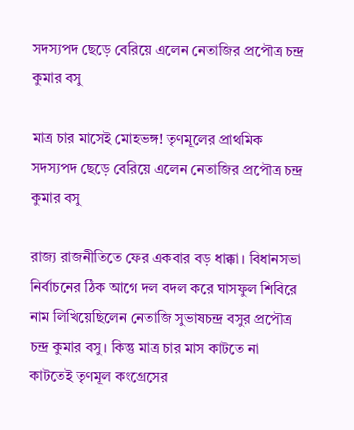সদস্যপদ ছেড়ে বেরিয়ে এলেন নেতাজির প্রপৌত্র চন্দ্র কুমার বসু

মাত্র চার মাসেই মোহভঙ্গ! তৃণমূলের প্রাথমিক সদস্যপদ ছেড়ে বেরিয়ে এলেন নেতাজির প্রপৌত্র চন্দ্র কুমার বসু

রাজ্য রাজনীতিতে ফের একবার বড় ধাক্কা। বিধানসভা নির্বাচনের ঠিক আগে দল বদল করে ঘাসফুল শিবিরে নাম লিখিয়েছিলেন নেতাজি সুভাষচন্দ্র বসুর প্রপৌত্র চন্দ্র কুমার বসু। কিন্তু মাত্র চার মাস কাটতে না কাটতেই তৃণমূল কংগ্রেসের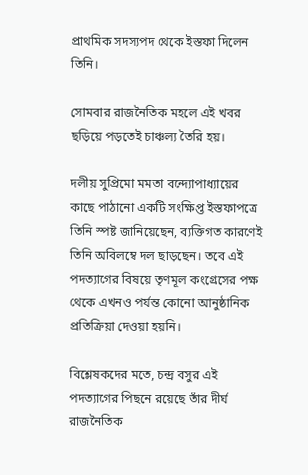প্রাথমিক সদস্যপদ থেকে ইস্তফা দিলেন তিনি।

সোমবার রাজনৈতিক মহলে এই খবর ছড়িয়ে পড়তেই চাঞ্চল্য তৈরি হয়।

দলীয় সুপ্রিমো মমতা বন্দ্যোপাধ্যায়ের কাছে পাঠানো একটি সংক্ষিপ্ত ইস্তফাপত্রে তিনি স্পষ্ট জানিয়েছেন, ব্যক্তিগত কারণেই তিনি অবিলম্বে দল ছাড়ছেন। তবে এই পদত্যাগের বিষয়ে তৃণমূল কংগ্রেসের পক্ষ থেকে এখনও পর্যন্ত কোনো আনুষ্ঠানিক প্রতিক্রিয়া দেওয়া হয়নি।

বিশ্লেষকদের মতে, চন্দ্র বসুর এই পদত্যাগের পিছনে রয়েছে তাঁর দীর্ঘ রাজনৈতিক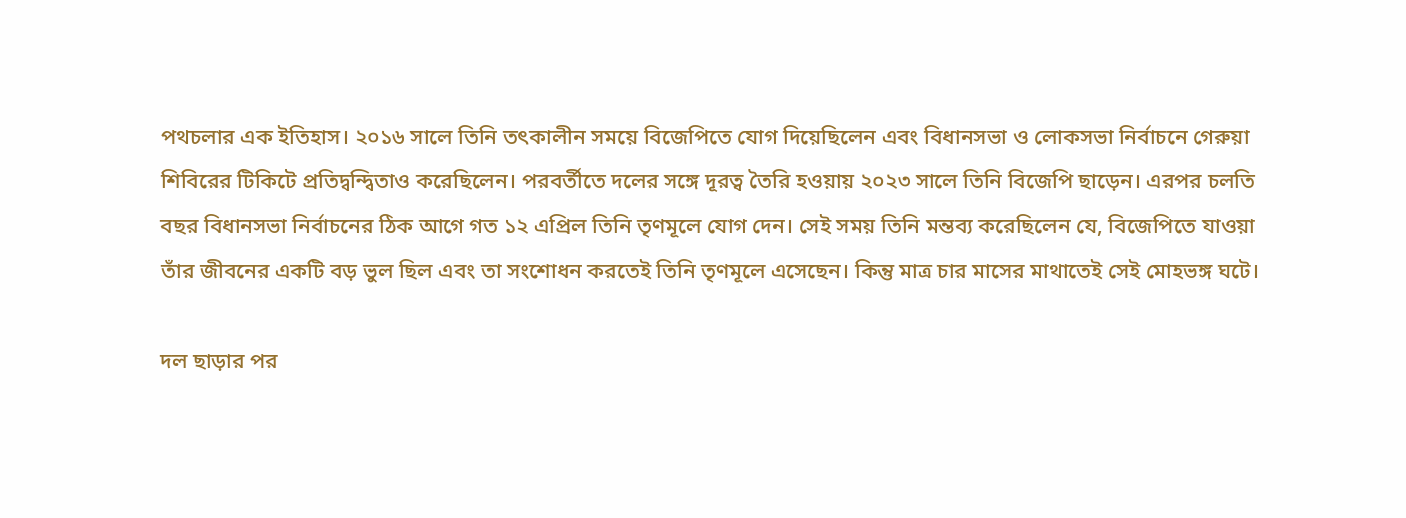পথচলার এক ইতিহাস। ২০১৬ সালে তিনি তৎকালীন সময়ে বিজেপিতে যোগ দিয়েছিলেন এবং বিধানসভা ও লোকসভা নির্বাচনে গেরুয়া শিবিরের টিকিটে প্রতিদ্বন্দ্বিতাও করেছিলেন। পরবর্তীতে দলের সঙ্গে দূরত্ব তৈরি হওয়ায় ২০২৩ সালে তিনি বিজেপি ছাড়েন। এরপর চলতি বছর বিধানসভা নির্বাচনের ঠিক আগে গত ১২ এপ্রিল তিনি তৃণমূলে যোগ দেন। সেই সময় তিনি মন্তব্য করেছিলেন যে, বিজেপিতে যাওয়া তাঁর জীবনের একটি বড় ভুল ছিল এবং তা সংশোধন করতেই তিনি তৃণমূলে এসেছেন। কিন্তু মাত্র চার মাসের মাথাতেই সেই মোহভঙ্গ ঘটে।

দল ছাড়ার পর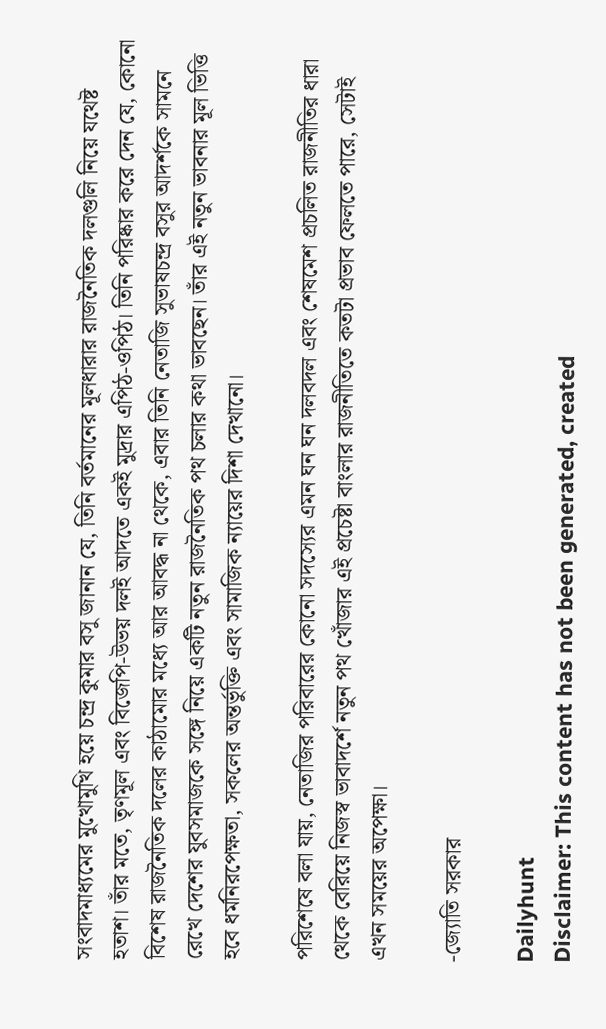সংবাদমাধ্যমের মুখোমুখি হয়ে চন্দ্র কুমার বসু জানান যে, তিনি বর্তমানের মূলধারার রাজনৈতিক দলগুলি নিয়ে যথেষ্ট হতাশ। তাঁর মতে, তৃণমূল এবং বিজেপি-উভয় দলই আদতে একই মুদ্রার এপিঠ-ওপিঠ। তিনি পরিষ্কার করে দেন যে, কোনো বিশেষ রাজনৈতিক দলের কাঠামোর মধ্যে আর আবদ্ধ না থেকে, এবার তিনি নেতাজি সুভাষচন্দ্র বসুর আদর্শকে সামনে রেখে দেশের যুবসমাজকে সঙ্গে নিয়ে একটি নতুন রাজনৈতিক পথ চলার কথা ভাবছেন। তাঁর এই নতুন ভাবনার মূল ভিত্তি হবে ধর্মনিরপেক্ষতা, সকলের অন্তর্ভুক্তি এবং সামাজিক ন্যায়ের দিশা দেখানো।

পরিশেষে বলা যায়, নেতাজির পরিবারের কোনো সদস্যের এমন ঘন ঘন দলবদল এবং শেষমেশ প্রচলিত রাজনীতির ধারা থেকে বেরিয়ে নিজস্ব ভাবাদর্শে নতুন পথ খোঁজার এই প্রচেষ্টা বাংলার রাজনীতিতে কতটা প্রভাব ফেলতে পারে, সেটাই এখন সময়ের অপেক্ষা।

-জ্যোতি সরকার

Dailyhunt
Disclaimer: This content has not been generated, created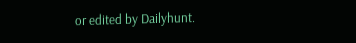or edited by Dailyhunt.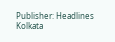Publisher: Headlines Kolkata